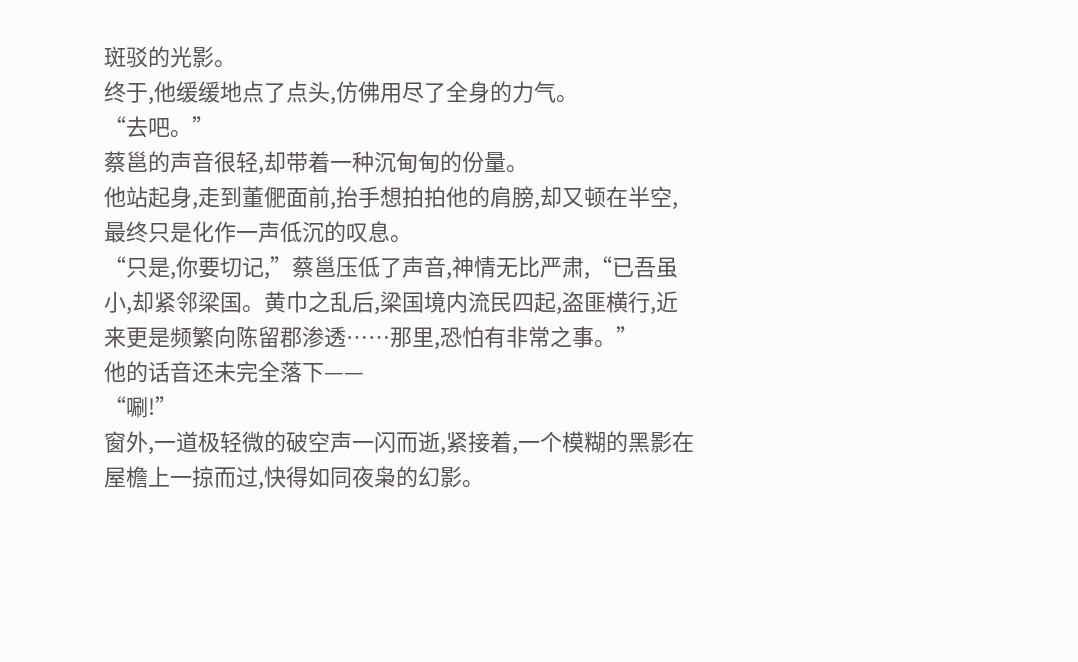斑驳的光影。
终于,他缓缓地点了点头,仿佛用尽了全身的力气。
“去吧。”
蔡邕的声音很轻,却带着一种沉甸甸的份量。
他站起身,走到董俷面前,抬手想拍拍他的肩膀,却又顿在半空,最终只是化作一声低沉的叹息。
“只是,你要切记,”蔡邕压低了声音,神情无比严肃,“已吾虽小,却紧邻梁国。黄巾之乱后,梁国境内流民四起,盗匪横行,近来更是频繁向陈留郡渗透……那里,恐怕有非常之事。”
他的话音还未完全落下——
“唰!”
窗外,一道极轻微的破空声一闪而逝,紧接着,一个模糊的黑影在屋檐上一掠而过,快得如同夜枭的幻影。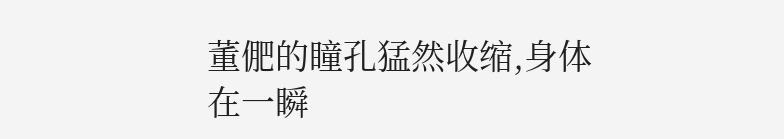董俷的瞳孔猛然收缩,身体在一瞬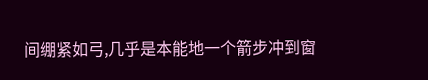间绷紧如弓,几乎是本能地一个箭步冲到窗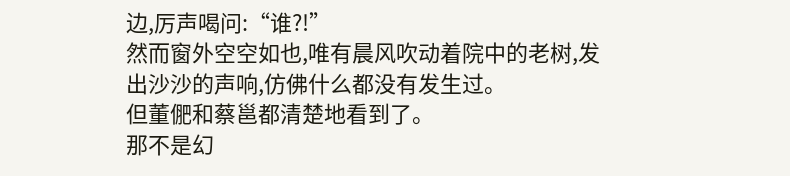边,厉声喝问:“谁?!”
然而窗外空空如也,唯有晨风吹动着院中的老树,发出沙沙的声响,仿佛什么都没有发生过。
但董俷和蔡邕都清楚地看到了。
那不是幻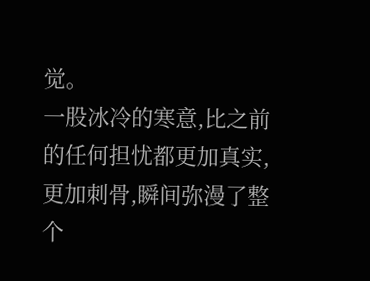觉。
一股冰冷的寒意,比之前的任何担忧都更加真实,更加刺骨,瞬间弥漫了整个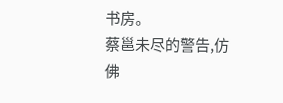书房。
蔡邕未尽的警告,仿佛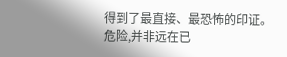得到了最直接、最恐怖的印证。
危险,并非远在已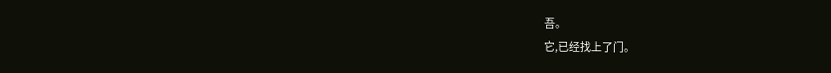吾。
它,已经找上了门。